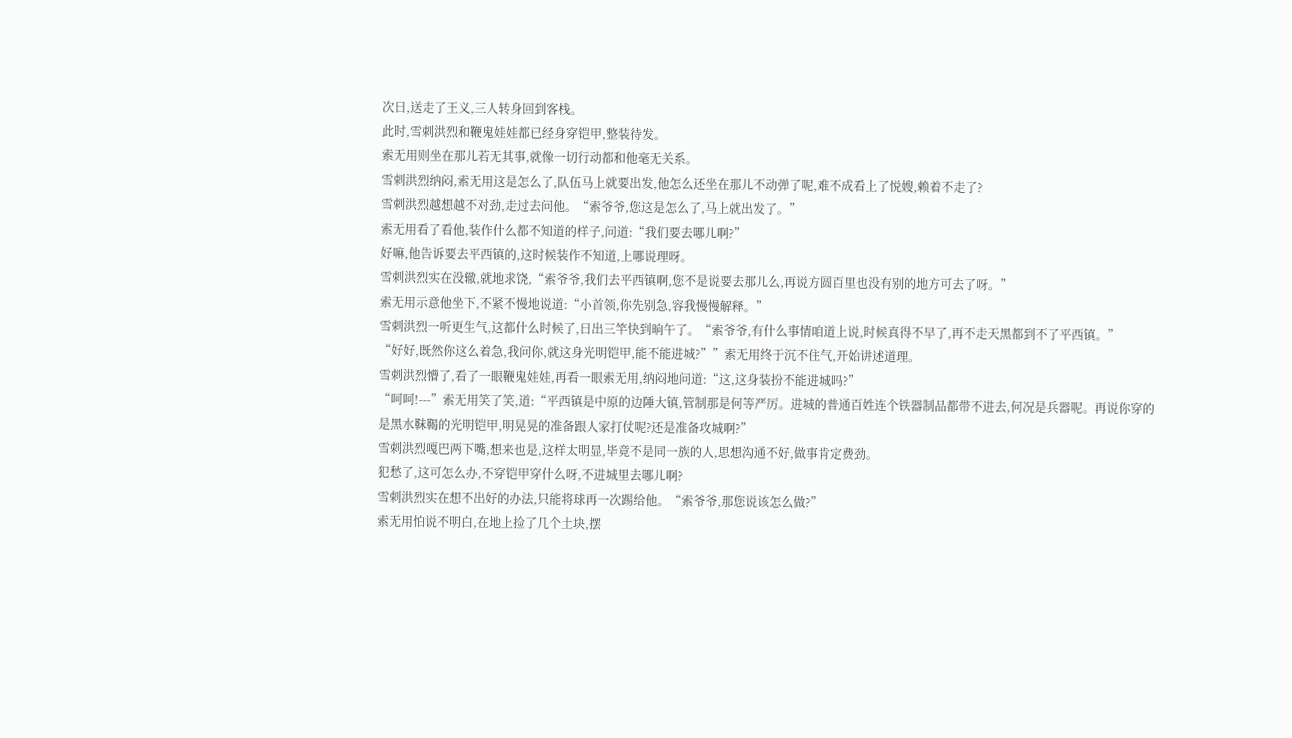次日,送走了王义,三人转身回到客栈。
此时,雪刺洪烈和鞭鬼娃娃都已经身穿铠甲,整装待发。
索无用则坐在那儿若无其事,就像一切行动都和他毫无关系。
雪刺洪烈纳闷,索无用这是怎么了,队伍马上就要出发,他怎么还坐在那儿不动弹了呢,难不成看上了悦嫂,赖着不走了?
雪刺洪烈越想越不对劲,走过去问他。“索爷爷,您这是怎么了,马上就出发了。”
索无用看了看他,装作什么都不知道的样子,问道:“我们要去哪儿啊?”
好嘛,他告诉要去平西镇的,这时候装作不知道,上哪说理呀。
雪刺洪烈实在没辙,就地求饶,“索爷爷,我们去平西镇啊,您不是说要去那儿么,再说方圆百里也没有别的地方可去了呀。”
索无用示意他坐下,不紧不慢地说道:“小首领,你先别急,容我慢慢解释。”
雪刺洪烈一听更生气,这都什么时候了,日出三竿快到晌午了。“索爷爷,有什么事情咱道上说,时候真得不早了,再不走天黑都到不了平西镇。”
“好好,既然你这么着急,我问你,就这身光明铠甲,能不能进城?””索无用终于沉不住气,开始讲述道理。
雪刺洪烈懵了,看了一眼鞭鬼娃娃,再看一眼索无用,纳闷地问道:“这,这身装扮不能进城吗?”
“呵呵!---”索无用笑了笑,道:“平西镇是中原的边陲大镇,管制那是何等严厉。进城的普通百姓连个铁器制品都带不进去,何况是兵器呢。再说你穿的是黑水靺鞨的光明铠甲,明晃晃的准备跟人家打仗呢?还是准备攻城啊?”
雪刺洪烈嘎巴两下嘴,想来也是,这样太明显,毕竟不是同一族的人,思想沟通不好,做事肯定费劲。
犯愁了,这可怎么办,不穿铠甲穿什么呀,不进城里去哪儿啊?
雪刺洪烈实在想不出好的办法,只能将球再一次踢给他。“索爷爷,那您说该怎么做?”
索无用怕说不明白,在地上捡了几个土块,摆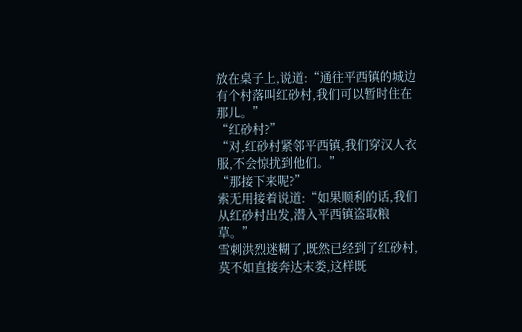放在桌子上,说道:“通往平西镇的城边有个村落叫红砂村,我们可以暂时住在那儿。”
“红砂村?”
“对,红砂村紧邻平西镇,我们穿汉人衣服,不会惊扰到他们。”
“那接下来呢?”
索无用接着说道:“如果顺利的话,我们从红砂村出发,潜入平西镇盗取粮草。”
雪刺洪烈迷糊了,既然已经到了红砂村,莫不如直接奔达末娄,这样既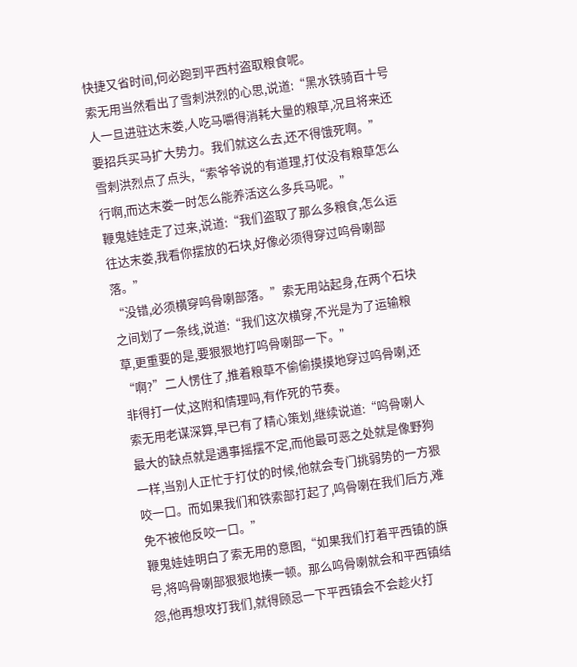快捷又省时间,何必跑到平西村盗取粮食呢。
索无用当然看出了雪刺洪烈的心思,说道:“黑水铁骑百十号人一旦进驻达末娄,人吃马嚼得消耗大量的粮草,况且将来还要招兵买马扩大势力。我们就这么去,还不得饿死啊。”
雪刺洪烈点了点头,“索爷爷说的有道理,打仗没有粮草怎么行啊,而达末娄一时怎么能养活这么多兵马呢。”
鞭鬼娃娃走了过来,说道:“我们盗取了那么多粮食,怎么运往达末娄,我看你摆放的石块,好像必须得穿过呜骨喇部落。”
“没错,必须横穿呜骨喇部落。”索无用站起身,在两个石块之间划了一条线,说道:“我们这次横穿,不光是为了运输粮草,更重要的是,要狠狠地打呜骨喇部一下。”
“啊?”二人愣住了,推着粮草不偷偷摸摸地穿过呜骨喇,还非得打一仗,这附和情理吗,有作死的节奏。
索无用老谋深算,早已有了精心策划,继续说道:“呜骨喇人最大的缺点就是遇事摇摆不定,而他最可恶之处就是像野狗一样,当别人正忙于打仗的时候,他就会专门挑弱势的一方狠咬一口。而如果我们和铁索部打起了,呜骨喇在我们后方,难免不被他反咬一口。”
鞭鬼娃娃明白了索无用的意图,“如果我们打着平西镇的旗号,将呜骨喇部狠狠地揍一顿。那么呜骨喇就会和平西镇结怨,他再想攻打我们,就得顾忌一下平西镇会不会趁火打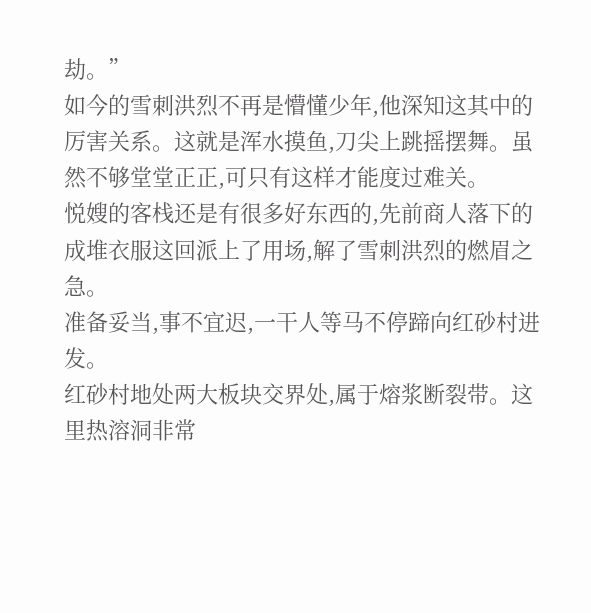劫。”
如今的雪刺洪烈不再是懵懂少年,他深知这其中的厉害关系。这就是浑水摸鱼,刀尖上跳摇摆舞。虽然不够堂堂正正,可只有这样才能度过难关。
悦嫂的客栈还是有很多好东西的,先前商人落下的成堆衣服这回派上了用场,解了雪刺洪烈的燃眉之急。
准备妥当,事不宜迟,一干人等马不停蹄向红砂村进发。
红砂村地处两大板块交界处,属于熔浆断裂带。这里热溶洞非常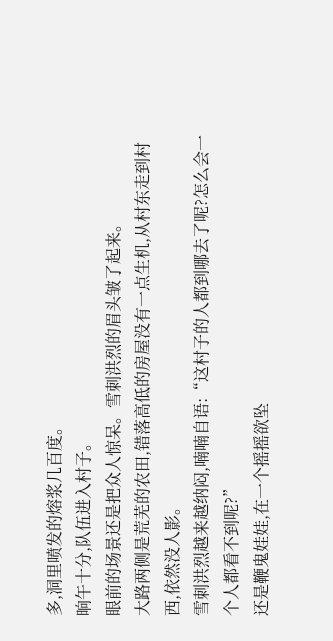多,洞里喷发的熔浆几百度。
晌午十分,队伍进入村子。
眼前的场景还是把众人惊呆。雪刺洪烈的眉头皱了起来。
大路两侧是荒芜的农田,错落高低的房屋没有一点生机,从村东走到村西,依然没人影。
雪刺洪烈越来越纳闷,喃喃自语:“这村子的人都到哪去了呢?怎么会一个人都看不到呢?”
还是鞭鬼娃娃,在一个摇摇欲坠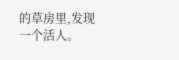的草房里,发现一个活人。